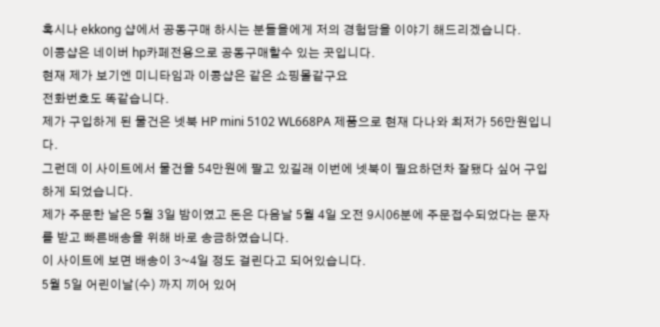혹시나 ekkong 샵에서 공동구매 하시는 분들을에게 저의 경험담을 이야기 해드리겠습니다.
이콩샵은 네이버 hp카페전용으로 공동구매할수 있는 곳입니다.
현재 제가 보기엔 미니타임과 이콩샵은 같은 쇼핑몰같구요
전화번호도 똑같습니다.
제가 구입하게 된 물건은 넷북 HP mini 5102 WL668PA 제품으로 현재 다나와 최저가 56만원입니다.
그런데 이 사이트에서 물건을 54만원에 팔고 있길래 이번에 넷북이 필요하던차 잘됐다 싶어 구입하게 되었습니다.
제가 주문한 날은 5월 3일 밤이였고 돈은 다음날 5월 4일 오전 9시06분에 주문접수되었다는 문자를 받고 빠른배송을 위해 바로 송금하였습니다.
이 사이트에 보면 배송이 3~4일 정도 걸린다고 되어있습니다.
5월 5일 어린이날(수) 까지 끼어 있어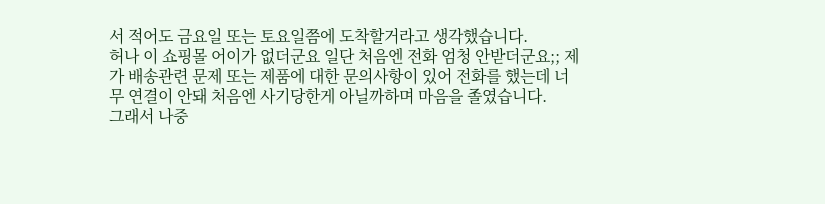서 적어도 금요일 또는 토요일쯤에 도착할거라고 생각했습니다.
허나 이 쇼핑몰 어이가 없더군요 일단 처음엔 전화 엄청 안받더군요;; 제가 배송관련 문제 또는 제품에 대한 문의사항이 있어 전화를 했는데 너무 연결이 안돼 처음엔 사기당한게 아닐까하며 마음을 졸였습니다.
그래서 나중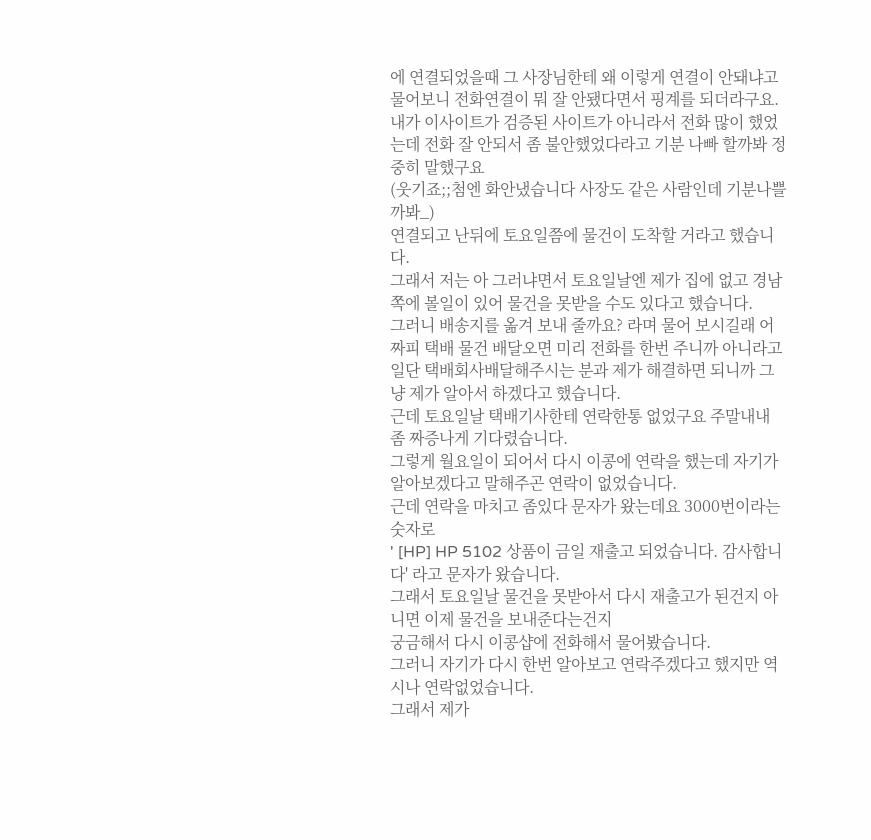에 연결되었을때 그 사장님한테 왜 이렇게 연결이 안돼냐고 물어보니 전화연결이 뭐 잘 안됐다면서 핑계를 되더라구요.
내가 이사이트가 검증된 사이트가 아니라서 전화 많이 했었는데 전화 잘 안되서 좀 불안했었다라고 기분 나빠 할까봐 정중히 말했구요
(웃기죠;;첨엔 화안냈습니다 사장도 같은 사람인데 기분나쁠까봐_)
연결되고 난뒤에 토요일쯤에 물건이 도착할 거라고 했습니다.
그래서 저는 아 그러냐면서 토요일날엔 제가 집에 없고 경남쪽에 볼일이 있어 물건을 못받을 수도 있다고 했습니다.
그러니 배송지를 옮겨 보내 줄까요? 라며 물어 보시길래 어짜피 택배 물건 배달오면 미리 전화를 한번 주니까 아니라고
일단 택배회사배달해주시는 분과 제가 해결하면 되니까 그냥 제가 알아서 하겠다고 했습니다.
근데 토요일날 택배기사한테 연락한통 없었구요 주말내내 좀 짜증나게 기다렸습니다.
그렇게 월요일이 되어서 다시 이콩에 연락을 했는데 자기가 알아보겠다고 말해주곤 연락이 없었습니다.
근데 연락을 마치고 좀있다 문자가 왔는데요 3000번이라는 숫자로
' [HP] HP 5102 상품이 금일 재출고 되었습니다. 감사합니다' 라고 문자가 왔습니다.
그래서 토요일날 물건을 못받아서 다시 재출고가 된건지 아니면 이제 물건을 보내준다는건지
궁금해서 다시 이콩샵에 전화해서 물어봤습니다.
그러니 자기가 다시 한번 알아보고 연락주겠다고 했지만 역시나 연락없었습니다.
그래서 제가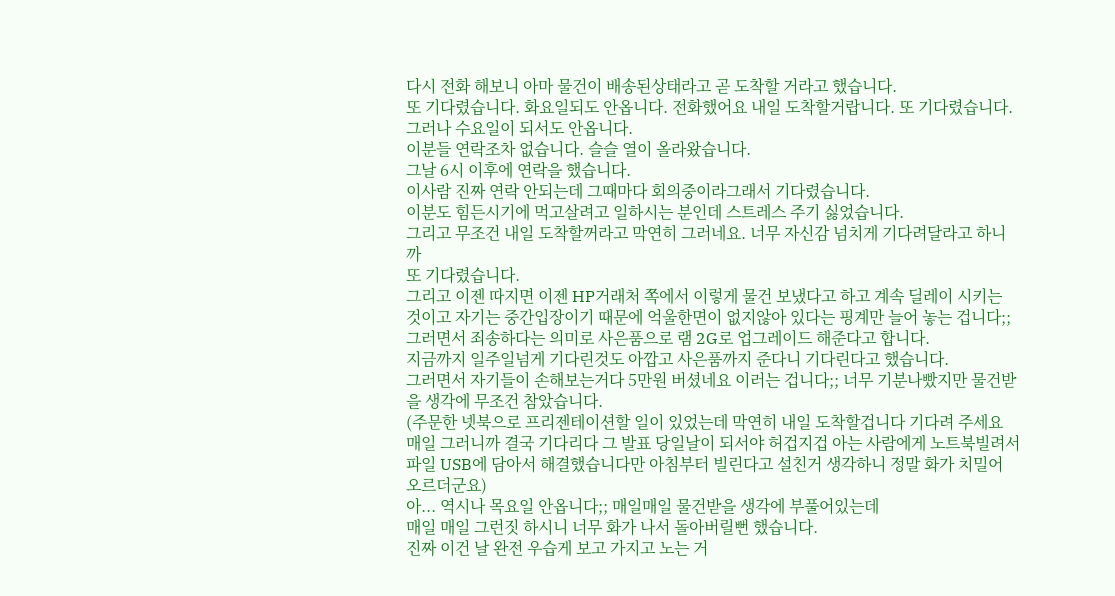다시 전화 해보니 아마 물건이 배송된상태라고 곧 도착할 거라고 했습니다.
또 기다렸습니다. 화요일되도 안옵니다. 전화했어요 내일 도착할거랍니다. 또 기다렸습니다. 그러나 수요일이 되서도 안옵니다.
이분들 연락조차 없습니다. 슬슬 열이 올라왔습니다.
그날 6시 이후에 연락을 했습니다.
이사람 진짜 연락 안되는데 그때마다 회의중이라그래서 기다렸습니다.
이분도 힘든시기에 먹고살려고 일하시는 분인데 스트레스 주기 싫었습니다.
그리고 무조건 내일 도착할꺼라고 막연히 그러네요. 너무 자신감 넘치게 기다려달라고 하니까
또 기다렸습니다.
그리고 이젠 따지면 이젠 HP거래처 쪽에서 이렇게 물건 보냈다고 하고 계속 딜레이 시키는 것이고 자기는 중간입장이기 때문에 억울한면이 없지않아 있다는 핑계만 늘어 놓는 겁니다;;
그러면서 죄송하다는 의미로 사은품으로 램 2G로 업그레이드 해준다고 합니다.
지금까지 일주일넘게 기다린것도 아깝고 사은품까지 준다니 기다린다고 했습니다.
그러면서 자기들이 손해보는거다 5만원 버셨네요 이러는 겁니다;; 너무 기분나빴지만 물건받을 생각에 무조건 참았습니다.
(주문한 넷북으로 프리젠테이션할 일이 있었는데 막연히 내일 도착할겁니다 기다려 주세요 매일 그러니까 결국 기다리다 그 발표 당일날이 되서야 허겁지겁 아는 사람에게 노트북빌려서 파일 USB에 담아서 해결했습니다만 아침부터 빌린다고 설친거 생각하니 정말 화가 치밀어 오르더군요)
아... 역시나 목요일 안옵니다;; 매일매일 물건받을 생각에 부풀어있는데
매일 매일 그런짓 하시니 너무 화가 나서 돌아버릴뻔 했습니다.
진짜 이건 날 완전 우습게 보고 가지고 노는 거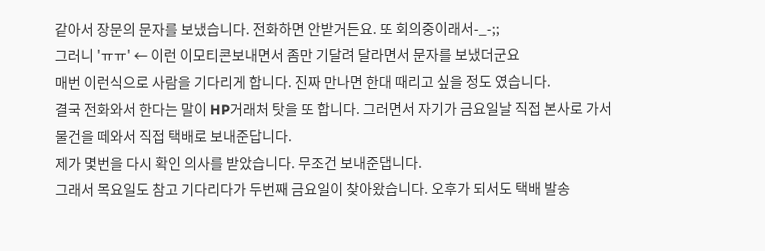같아서 장문의 문자를 보냈습니다. 전화하면 안받거든요. 또 회의중이래서-_-;;
그러니 'ㅠㅠ' ← 이런 이모티콘보내면서 좀만 기달려 달라면서 문자를 보냈더군요
매번 이런식으로 사람을 기다리게 합니다. 진짜 만나면 한대 때리고 싶을 정도 였습니다.
결국 전화와서 한다는 말이 HP거래처 탓을 또 합니다. 그러면서 자기가 금요일날 직접 본사로 가서
물건을 떼와서 직접 택배로 보내준답니다.
제가 몇번을 다시 확인 의사를 받았습니다. 무조건 보내준댑니다.
그래서 목요일도 참고 기다리다가 두번째 금요일이 찾아왔습니다. 오후가 되서도 택배 발송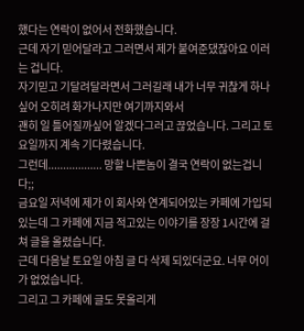했다는 연락이 없어서 전화했습니다.
근데 자기 믿어달라고 그러면서 제가 붙여준댔잖아요 이러는 겁니다.
자기믿고 기달려달라면서 그러길래 내가 너무 귀찮게 하나 싶어 오히려 화가나지만 여기까지와서
괜히 일 틀어질까싶어 알겠다그러고 끊었습니다. 그리고 토요일까지 계속 기다렸습니다.
그런데.................. 망할 나쁜놈이 결국 연락이 없는겁니다;;
금요일 저녁에 제가 이 회사와 연계되어있는 카페에 가입되있는데 그 카페에 지금 적고있는 이야기를 장장 1시간에 걸쳐 글을 올렸습니다.
근데 다음날 토요일 아침 글 다 삭제 되있더군요. 너무 어이가 없었습니다.
그리고 그 카페에 글도 못올리게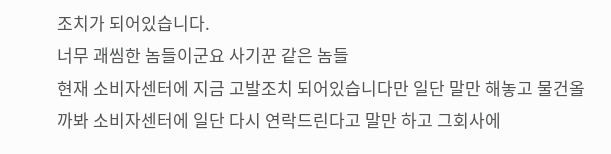조치가 되어있습니다.
너무 괘씸한 놈들이군요 사기꾼 같은 놈들
현재 소비자센터에 지금 고발조치 되어있습니다만 일단 말만 해놓고 물건올까봐 소비자센터에 일단 다시 연락드린다고 말만 하고 그회사에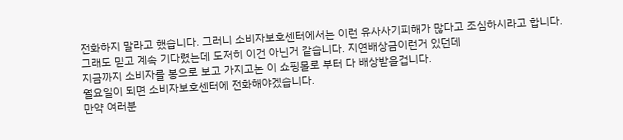전화하지 말라고 했습니다. 그러니 소비자보호센터에서는 이런 유사사기피해가 많다고 조심하시라고 합니다.
그래도 믿고 계속 기다렸는데 도저히 이건 아닌거 같습니다. 지연배상금이런거 있던데
지금까지 소비자를 봉으로 보고 가지고논 이 쇼핑몰로 부터 다 배상받을겁니다.
월요일이 되면 소비자보호센터에 전화해야겠습니다.
만약 여러분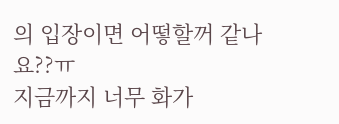의 입장이면 어떻할꺼 같나요??ㅠ
지금까지 너무 화가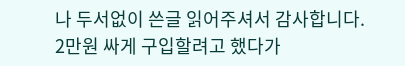나 두서없이 쓴글 읽어주셔서 감사합니다.
2만원 싸게 구입할려고 했다가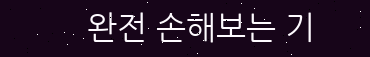완전 손해보는 기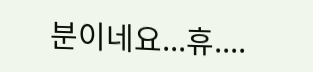분이네요...휴....